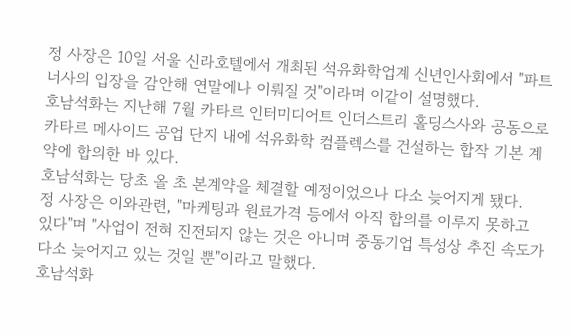정 사장은 10일 서울 신라호텔에서 개최된 석유화학업계 신년인사회에서 "파트너사의 입장을 감안해 연말에나 이뤄질 것"이라며 이같이 설명했다.
호남석화는 지난해 7월 카타르 인터미디어트 인더스트리 홀딩스사와 공동으로 카타르 메사이드 공업 단지 내에 석유화학 컴플렉스를 건설하는 합작 기본 계약에 합의한 바 있다.
호남석화는 당초 올 초 본계약을 체결할 예정이었으나 다소 늦어지게 됐다.
정 사장은 이와관련, "마케팅과 원료가격 등에서 아직 합의를 이루지 못하고 있다"며 "사업이 전혀 진전되지 않는 것은 아니며 중동기업 특성상 추진 속도가 다소 늦어지고 있는 것일 뿐"이라고 말했다.
호남석화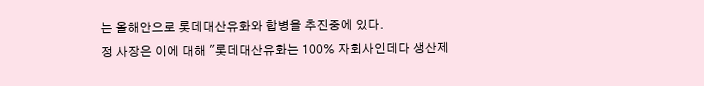는 올해안으로 롯데대산유화와 합병을 추진중에 있다.
정 사장은 이에 대해 "롯데대산유화는 100% 자회사인데다 생산제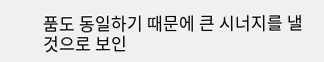품도 동일하기 때문에 큰 시너지를 낼 것으로 보인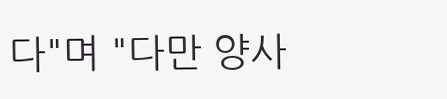다"며 "다만 양사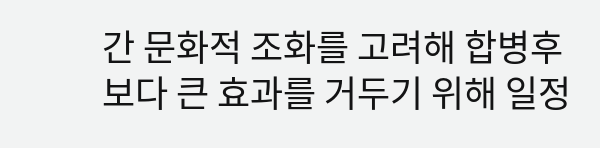간 문화적 조화를 고려해 합병후 보다 큰 효과를 거두기 위해 일정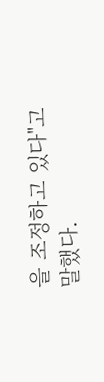을 조정하고 있다"고 말했다.